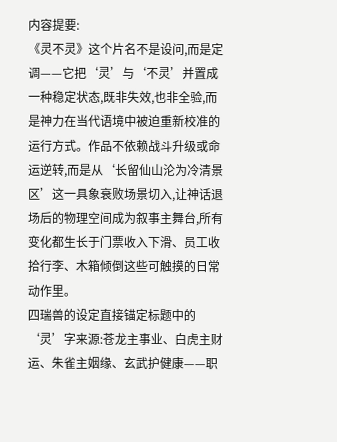内容提要:
《灵不灵》这个片名不是设问,而是定调——它把‘灵’与‘不灵’并置成一种稳定状态,既非失效,也非全验,而是神力在当代语境中被迫重新校准的运行方式。作品不依赖战斗升级或命运逆转,而是从‘长留仙山沦为冷清景区’这一具象衰败场景切入,让神话退场后的物理空间成为叙事主舞台,所有变化都生长于门票收入下滑、员工收拾行李、木箱倾倒这些可触摸的日常动作里。
四瑞兽的设定直接锚定标题中的‘灵’字来源:苍龙主事业、白虎主财运、朱雀主姻缘、玄武护健康——职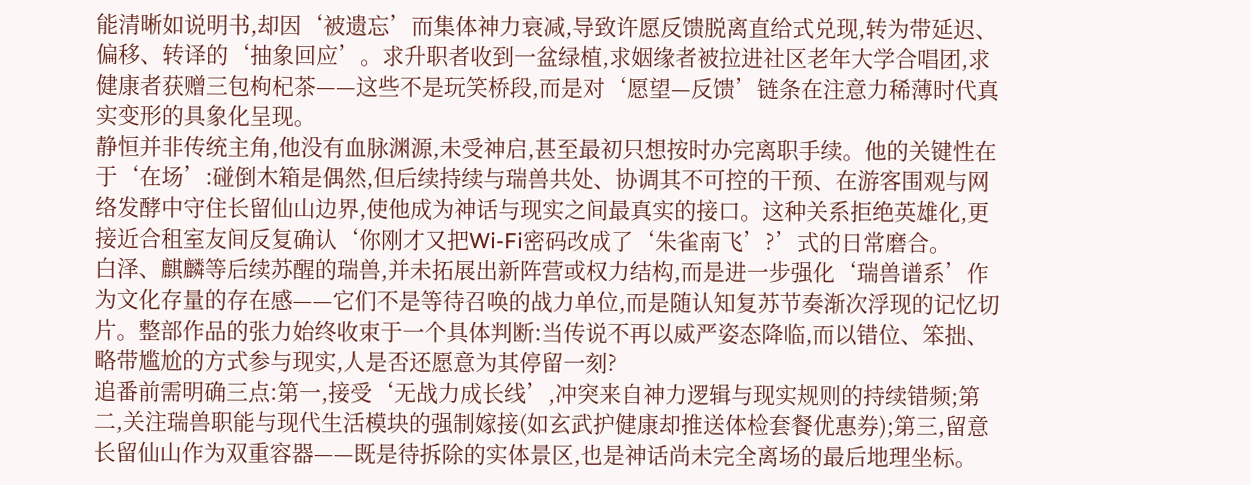能清晰如说明书,却因‘被遗忘’而集体神力衰减,导致许愿反馈脱离直给式兑现,转为带延迟、偏移、转译的‘抽象回应’。求升职者收到一盆绿植,求姻缘者被拉进社区老年大学合唱团,求健康者获赠三包枸杞茶——这些不是玩笑桥段,而是对‘愿望—反馈’链条在注意力稀薄时代真实变形的具象化呈现。
静恒并非传统主角,他没有血脉渊源,未受神启,甚至最初只想按时办完离职手续。他的关键性在于‘在场’:碰倒木箱是偶然,但后续持续与瑞兽共处、协调其不可控的干预、在游客围观与网络发酵中守住长留仙山边界,使他成为神话与现实之间最真实的接口。这种关系拒绝英雄化,更接近合租室友间反复确认‘你刚才又把Wi-Fi密码改成了‘朱雀南飞’?’式的日常磨合。
白泽、麒麟等后续苏醒的瑞兽,并未拓展出新阵营或权力结构,而是进一步强化‘瑞兽谱系’作为文化存量的存在感——它们不是等待召唤的战力单位,而是随认知复苏节奏渐次浮现的记忆切片。整部作品的张力始终收束于一个具体判断:当传说不再以威严姿态降临,而以错位、笨拙、略带尴尬的方式参与现实,人是否还愿意为其停留一刻?
追番前需明确三点:第一,接受‘无战力成长线’,冲突来自神力逻辑与现实规则的持续错频;第二,关注瑞兽职能与现代生活模块的强制嫁接(如玄武护健康却推送体检套餐优惠券);第三,留意长留仙山作为双重容器——既是待拆除的实体景区,也是神话尚未完全离场的最后地理坐标。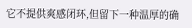它不提供爽感闭环,但留下一种温厚的确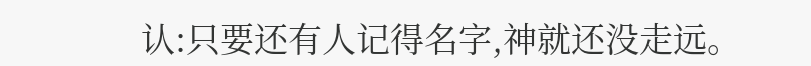认:只要还有人记得名字,神就还没走远。